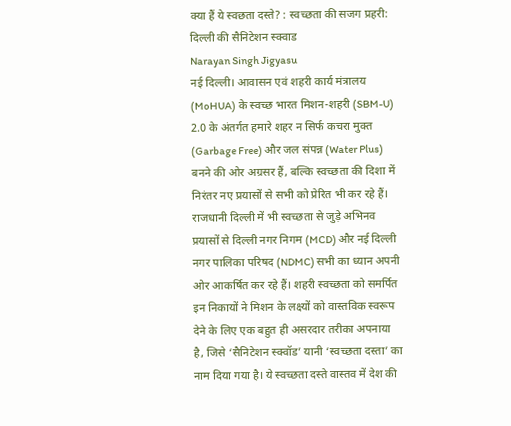क्या हैं ये स्वछता दस्ते? : स्वच्छता की सजग प्रहरी: दिल्ली की सैनिटेशन स्क्वाड
Narayan Singh Jigyasu
नई दिल्ली। आवासन एवं शहरी कार्य मंत्रालय (MoHUA) के स्वच्छ भारत मिशन-शहरी (SBM-U) 2.0 के अंतर्गत हमारे शहर न सिर्फ कचरा मुक्त (Garbage Free) और जल संपन्न (Water Plus) बनने की ओर अग्रसर हैं, बल्कि स्वच्छता की दिशा में निरंतर नए प्रयासों से सभी को प्रेरित भी कर रहे हैं। राजधानी दिल्ली में भी स्वच्छता से जुड़े अभिनव प्रयासों से दिल्ली नगर निगम (MCD) और नई दिल्ली नगर पालिका परिषद (NDMC) सभी का ध्यान अपनी ओर आकर्षित कर रहे हैं। शहरी स्वच्छता को समर्पित इन निकायों ने मिशन के लक्ष्यों को वास्तविक स्वरूप देने के लिए एक बहुत ही असरदार तरीका अपनाया है, जिसे ‘सैनिटेशन स्क्वॉड’ यानी ‘स्वच्छता दस्ता’ का नाम दिया गया है। ये स्वच्छता दस्ते वास्तव में देश की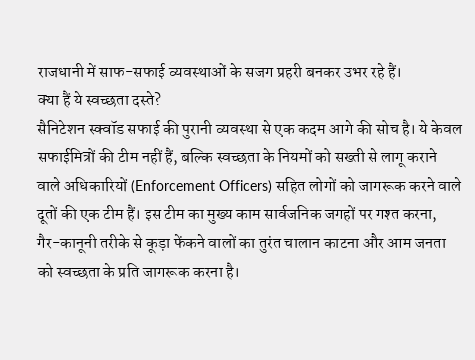राजधानी में साफ-सफाई व्यवस्थाओं के सजग प्रहरी बनकर उभर रहे हैं।
क्या हैं ये स्वच्छता दस्ते?
सैनिटेशन स्क्वॉड सफाई की पुरानी व्यवस्था से एक कदम आगे की सोच है। ये केवल सफाईमित्रों की टीम नहीं हैं, बल्कि स्वच्छता के नियमों को सख्ती से लागू कराने वाले अधिकारियों (Enforcement Officers) सहित लोगों को जागरूक करने वाले दूतों की एक टीम हैं। इस टीम का मुख्य काम सार्वजनिक जगहों पर गश्त करना, गैर-कानूनी तरीके से कूड़ा फेंकने वालों का तुरंत चालान काटना और आम जनता को स्वच्छता के प्रति जागरूक करना है।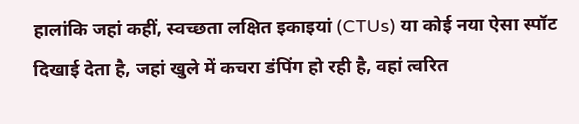हालांकि जहां कहीं, स्वच्छता लक्षित इकाइयां (CTUs) या कोई नया ऐसा स्पॉट दिखाई देता है, जहां खुले में कचरा डंपिंग हो रही है, वहां त्वरित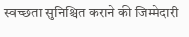स्वच्छता सुनिश्चित कराने की जिम्मेदारी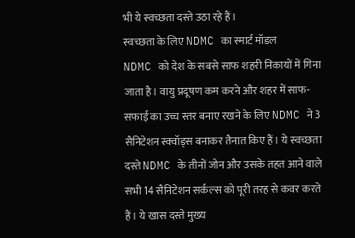भी ये स्वच्छता दस्ते उठा रहे हैं।
स्वच्छता के लिए NDMC का स्मार्ट मॉडल
NDMC को देश के सबसे साफ शहरी निकायों में गिना जाता है। वायु प्रदूषण कम करने और शहर में साफ-सफाई का उच्च स्तर बनाए रखने के लिए NDMC ने 3 सैनिटेशन स्क्वॉड्स बनाकर तैनात किए हैं। ये स्वच्छता दस्ते NDMC के तीनों जोन और उसके तहत आने वाले सभी 14 सैनिटेशन सर्कल्स को पूरी तरह से कवर करते हैं। ये खास दस्ते मुख्य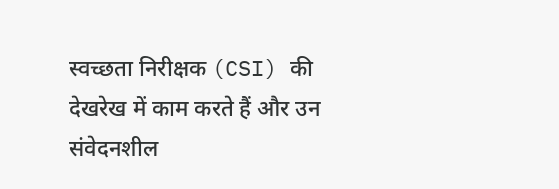स्वच्छता निरीक्षक (CSI) की देखरेख में काम करते हैं और उन संवेदनशील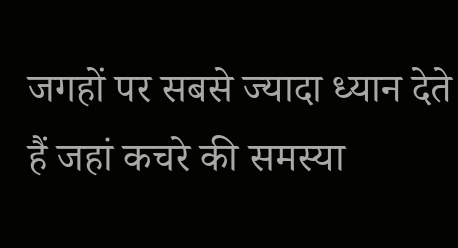जगहों पर सबसे ज्यादा ध्यान देते हैं जहां कचरे की समस्या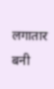लगातार बनी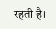रहती है।